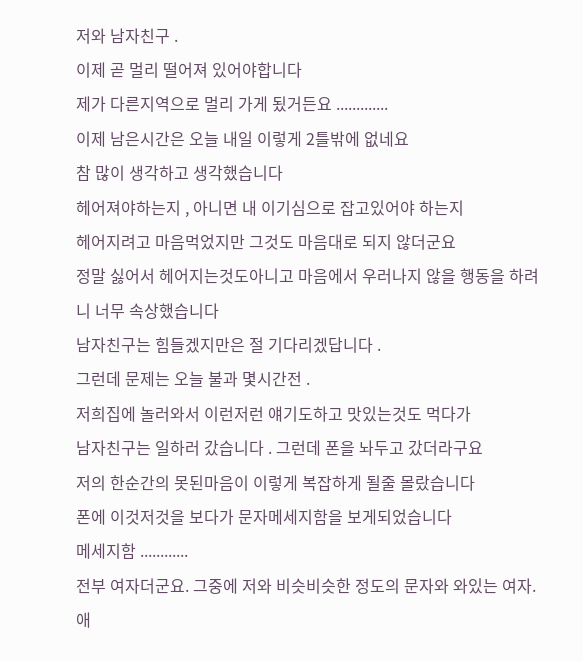저와 남자친구 .
이제 곧 멀리 떨어져 있어야합니다
제가 다른지역으로 멀리 가게 됬거든요 .............
이제 남은시간은 오늘 내일 이렇게 2틀밖에 없네요
참 많이 생각하고 생각했습니다
헤어져야하는지 , 아니면 내 이기심으로 잡고있어야 하는지
헤어지려고 마음먹었지만 그것도 마음대로 되지 않더군요
정말 싫어서 헤어지는것도아니고 마음에서 우러나지 않을 행동을 하려니 너무 속상했습니다
남자친구는 힘들겠지만은 절 기다리겠답니다 .
그런데 문제는 오늘 불과 몇시간전 .
저희집에 놀러와서 이런저런 얘기도하고 맛있는것도 먹다가
남자친구는 일하러 갔습니다 . 그런데 폰을 놔두고 갔더라구요
저의 한순간의 못된마음이 이렇게 복잡하게 될줄 몰랐습니다
폰에 이것저것을 보다가 문자메세지함을 보게되었습니다
메세지함 ............
전부 여자더군요. 그중에 저와 비슷비슷한 정도의 문자와 와있는 여자.
애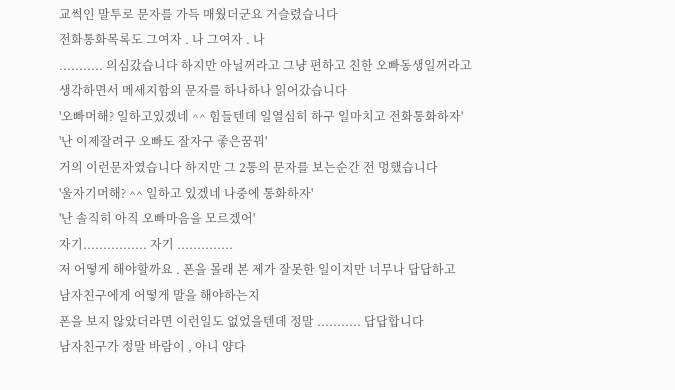교썩인 말투로 문자를 가득 매웠더군요 거슬렸습니다
전화통화목록도 그여자 . 나 그여자 . 나
........... 의심갔습니다 하지만 아닐꺼라고 그냥 편하고 친한 오빠동생일꺼라고
생각하면서 메세지함의 문자를 하나하나 읽어갔습니다
'오빠머해? 일하고있겠네 ^^ 힘들텐데 일열심히 하구 일마치고 전화통화하자'
'난 이제잘려구 오빠도 잘자구 좋은꿈꿔'
거의 이런문자였습니다 하지만 그 2통의 문자를 보는순간 전 멍했습니다
'울자기머해? ^^ 일하고 있겠네 나중에 통화하자'
'난 솔직히 아직 오빠마음을 모르겠어'
자기................ 자기 ..............
저 어떻게 해야할까요 . 폰을 몰래 본 제가 잘못한 일이지만 너무나 답답하고
남자친구에게 어떻게 말을 해야하는지
폰을 보지 않았더라면 이런일도 없었을텐데 정말 ........... 답답합니다
남자친구가 정말 바람이 , 아니 양다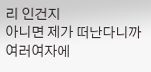리 인건지
아니면 제가 떠난다니까 여러여자에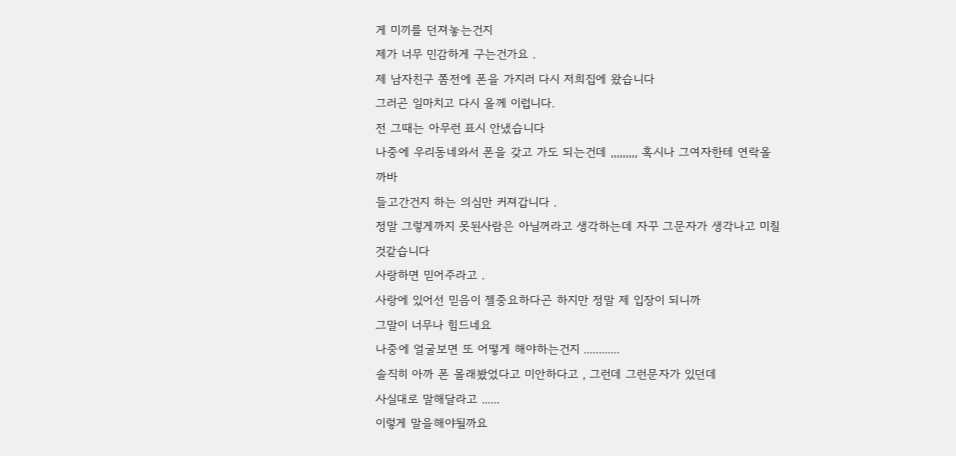게 미끼를 던져놓는건지
제가 너무 민감하게 구는건가요 .
제 남자친구 쫌전에 폰을 가지러 다시 저희집에 왔습니다
그러곤 일마치고 다시 올께 이럽니다.
전 그때는 아무런 표시 안냈습니다
나중에 우리동네와서 폰을 갖고 가도 되는건데 ,,,,,,,,, 혹시나 그여자한테 연락올까바
들고간건지 하는 의심만 커져갑니다 .
정말 그렇게까지 못된사람은 아닐꺼라고 생각하는데 자꾸 그문자가 생각나고 미칠것같습니다
사랑하면 믿어주라고 .
사랑에 있어선 믿음이 젤중요하다곤 하지만 정말 제 입장이 되니까
그말이 너무나 힘드네요
나중에 얼굴보면 또 어떻게 해야하는건지 ............
솔직히 아까 폰 몰래봤었다고 미안하다고 , 그런데 그런문자가 있던데
사실대로 말해달라고 ......
이렇게 말을해야될까요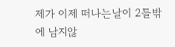제가 이제 떠나는날이 2틀밖에 남지않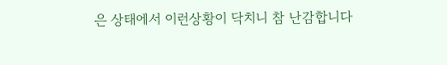은 상태에서 이런상황이 닥치니 참 난감합니다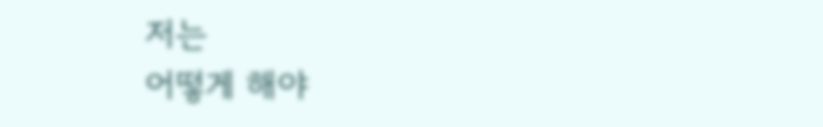저는
어떻게 해야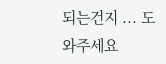되는건지 ... 도와주세요